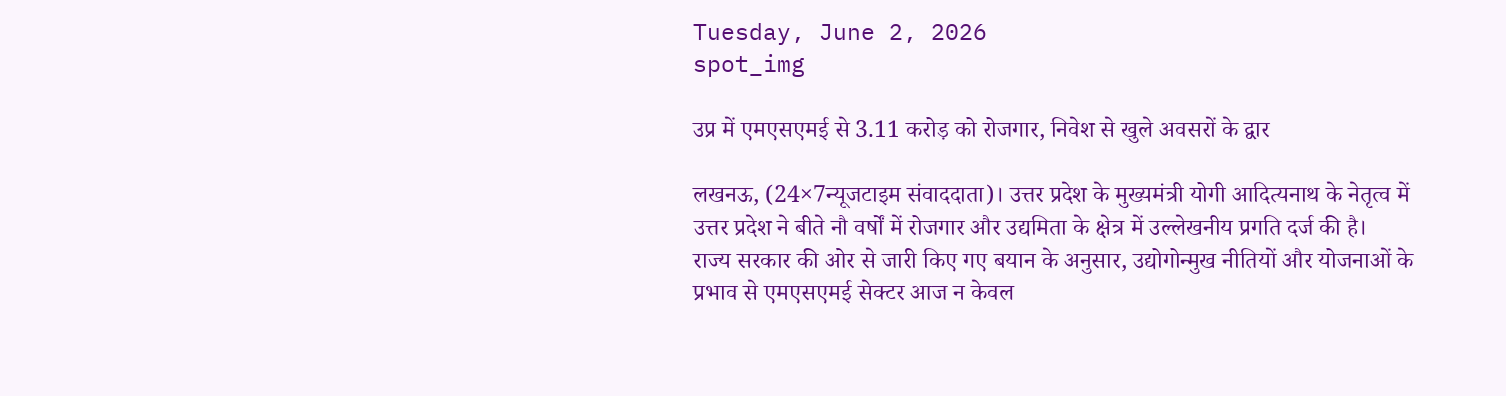Tuesday, June 2, 2026
spot_img

उप्र में एमएसएमई से 3.11 करोड़ को रोजगार, निवेश से खुले अवसरों के द्वार

लखनऊ, (24×7न्यूजटाइम संवाददाता)। उत्तर प्रदेश के मुख्यमंत्री योगी आदित्यनाथ के नेतृत्व में उत्तर प्रदेश ने बीते नौ वर्षों में रोजगार और उद्यमिता के क्षेत्र में उल्लेखनीय प्रगति दर्ज की है।
राज्य सरकार की ओर से जारी किए गए बयान के अनुसार, उद्योगोन्मुख नीतियों और योजनाओं के प्रभाव से एमएसएमई सेक्टर आज न केवल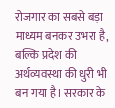रोजगार का सबसे बड़ा माध्यम बनकर उभरा है, बल्कि प्रदेश की अर्थव्यवस्था की धुरी भी बन गया है। सरकार के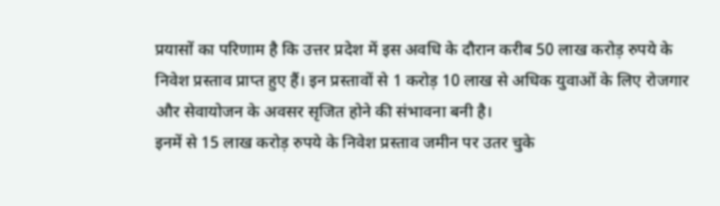प्रयासों का परिणाम है कि उत्तर प्रदेश में इस अवधि के दौरान करीब 50 लाख करोड़ रुपये के निवेश प्रस्ताव प्राप्त हुए हैं। इन प्रस्तावों से 1 करोड़ 10 लाख से अधिक युवाओं के लिए रोजगार और सेवायोजन के अवसर सृजित होने की संभावना बनी है।
इनमें से 15 लाख करोड़ रुपये के निवेश प्रस्ताव जमीन पर उतर चुके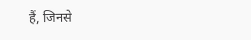हैं, जिनसे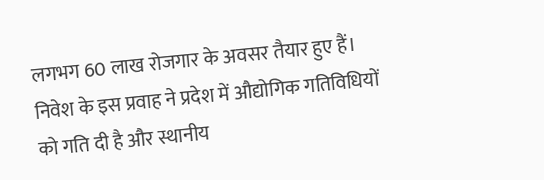लगभग 60 लाख रोजगार के अवसर तैयार हुए हैं। निवेश के इस प्रवाह ने प्रदेश में औद्योगिक गतिविधियों को गति दी है और स्थानीय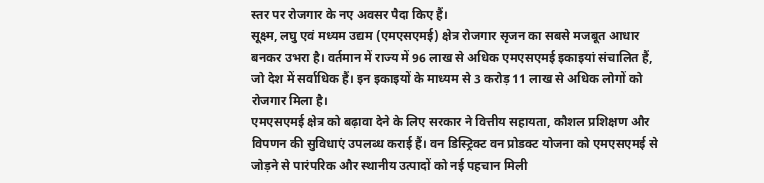स्तर पर रोजगार के नए अवसर पैदा किए हैं।
सूक्ष्म, लघु एवं मध्यम उद्यम (एमएसएमई) क्षेत्र रोजगार सृजन का सबसे मजबूत आधार बनकर उभरा है। वर्तमान में राज्य में 96 लाख से अधिक एमएसएमई इकाइयां संचालित हैं, जो देश में सर्वाधिक हैं। इन इकाइयों के माध्यम से 3 करोड़ 11 लाख से अधिक लोगों को रोजगार मिला है।
एमएसएमई क्षेत्र को बढ़ावा देने के लिए सरकार ने वित्तीय सहायता, कौशल प्रशिक्षण और विपणन की सुविधाएं उपलब्ध कराई हैं। वन डिस्ट्रिक्ट वन प्रोडक्ट योजना को एमएसएमई से जोड़ने से पारंपरिक और स्थानीय उत्पादों को नई पहचान मिली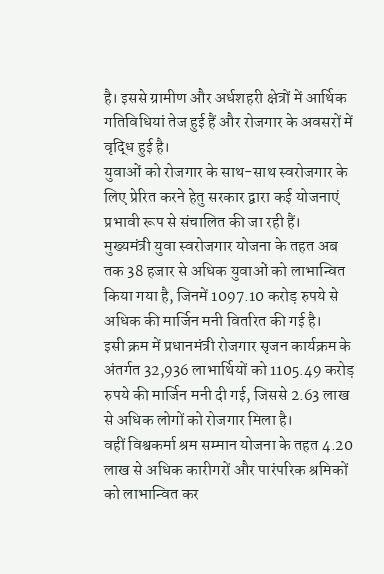है। इससे ग्रामीण और अर्धशहरी क्षेत्रों में आर्थिक गतिविधियां तेज हुई हैं और रोजगार के अवसरों में वृद्धि हुई है।
युवाओं को रोजगार के साथ-साथ स्वरोजगार के लिए प्रेरित करने हेतु सरकार द्वारा कई योजनाएं प्रभावी रूप से संचालित की जा रही हैं।
मुख्यमंत्री युवा स्वरोजगार योजना के तहत अब तक 38 हजार से अधिक युवाओं को लाभान्वित किया गया है, जिनमें 1097.10 करोड़ रुपये से अधिक की मार्जिन मनी वितरित की गई है।
इसी क्रम में प्रधानमंत्री रोजगार सृजन कार्यक्रम के अंतर्गत 32,936 लाभार्थियों को 1105.49 करोड़ रुपये की मार्जिन मनी दी गई, जिससे 2.63 लाख से अधिक लोगों को रोजगार मिला है।
वहीं विश्वकर्मा श्रम सम्मान योजना के तहत 4.20 लाख से अधिक कारीगरों और पारंपरिक श्रमिकों को लाभान्वित कर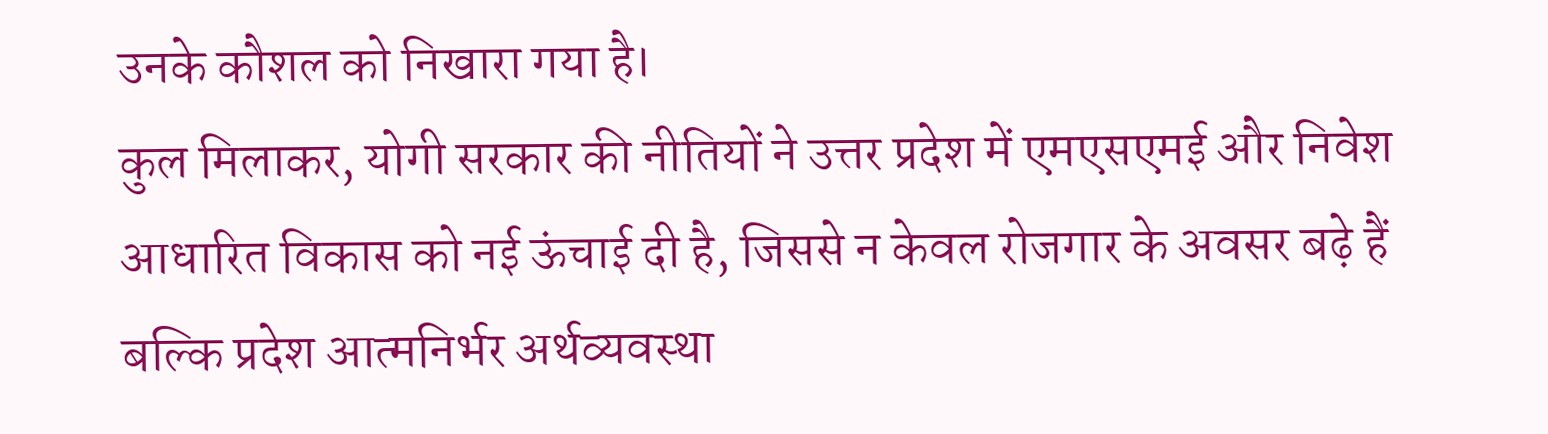उनके कौशल को निखारा गया है।
कुल मिलाकर, योगी सरकार की नीतियों ने उत्तर प्रदेश में एमएसएमई और निवेश आधारित विकास को नई ऊंचाई दी है, जिससे न केवल रोजगार के अवसर बढ़े हैं बल्कि प्रदेश आत्मनिर्भर अर्थव्यवस्था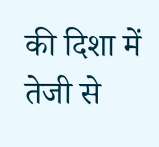की दिशा में तेजी से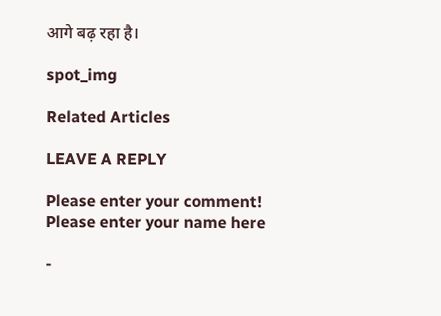आगे बढ़ रहा है।

spot_img

Related Articles

LEAVE A REPLY

Please enter your comment!
Please enter your name here

-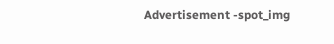Advertisement -spot_img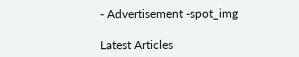- Advertisement -spot_img

Latest Articles